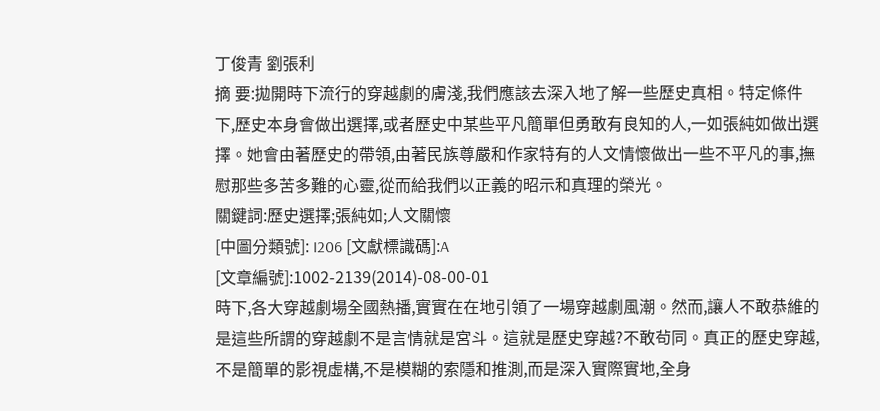丁俊青 劉張利
摘 要:拋開時下流行的穿越劇的膚淺,我們應該去深入地了解一些歷史真相。特定條件下,歷史本身會做出選擇,或者歷史中某些平凡簡單但勇敢有良知的人,一如張純如做出選擇。她會由著歷史的帶領,由著民族尊嚴和作家特有的人文情懷做出一些不平凡的事,撫慰那些多苦多難的心靈,從而給我們以正義的昭示和真理的榮光。
關鍵詞:歷史選擇;張純如;人文關懷
[中圖分類號]: I206 [文獻標識碼]:A
[文章編號]:1002-2139(2014)-08-00-01
時下,各大穿越劇場全國熱播,實實在在地引領了一場穿越劇風潮。然而,讓人不敢恭維的是這些所謂的穿越劇不是言情就是宮斗。這就是歷史穿越?不敢茍同。真正的歷史穿越,不是簡單的影視虛構,不是模糊的索隱和推測,而是深入實際實地,全身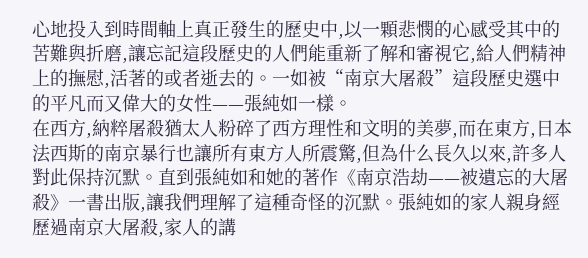心地投入到時間軸上真正發生的歷史中,以一顆悲憫的心感受其中的苦難與折磨,讓忘記這段歷史的人們能重新了解和審視它,給人們精神上的撫慰,活著的或者逝去的。一如被“南京大屠殺”這段歷史選中的平凡而又偉大的女性——張純如一樣。
在西方,納粹屠殺猶太人粉碎了西方理性和文明的美夢,而在東方,日本法西斯的南京暴行也讓所有東方人所震驚,但為什么長久以來,許多人對此保持沉默。直到張純如和她的著作《南京浩劫——被遺忘的大屠殺》一書出版,讓我們理解了這種奇怪的沉默。張純如的家人親身經歷過南京大屠殺,家人的講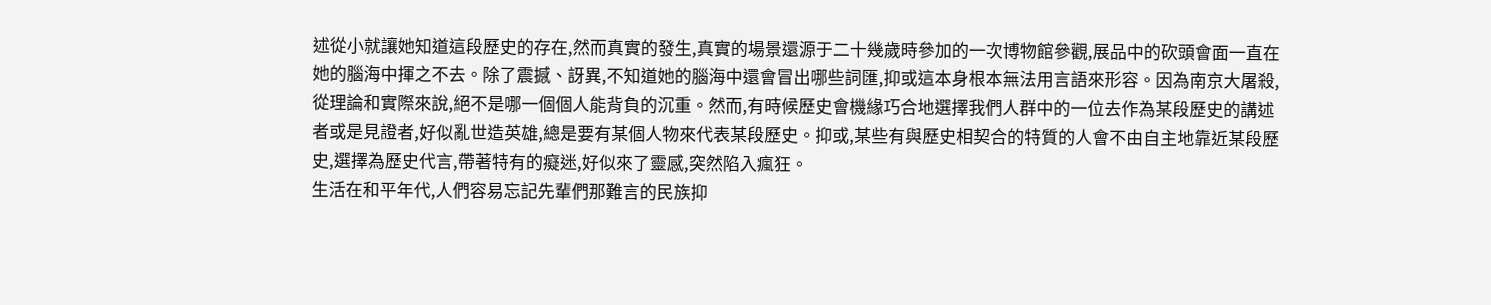述從小就讓她知道這段歷史的存在,然而真實的發生,真實的場景還源于二十幾歲時參加的一次博物館參觀,展品中的砍頭會面一直在她的腦海中揮之不去。除了震撼、訝異,不知道她的腦海中還會冒出哪些詞匯,抑或這本身根本無法用言語來形容。因為南京大屠殺,從理論和實際來說,絕不是哪一個個人能背負的沉重。然而,有時候歷史會機緣巧合地選擇我們人群中的一位去作為某段歷史的講述者或是見證者,好似亂世造英雄,總是要有某個人物來代表某段歷史。抑或,某些有與歷史相契合的特質的人會不由自主地靠近某段歷史,選擇為歷史代言,帶著特有的癡迷,好似來了靈感,突然陷入瘋狂。
生活在和平年代,人們容易忘記先輩們那難言的民族抑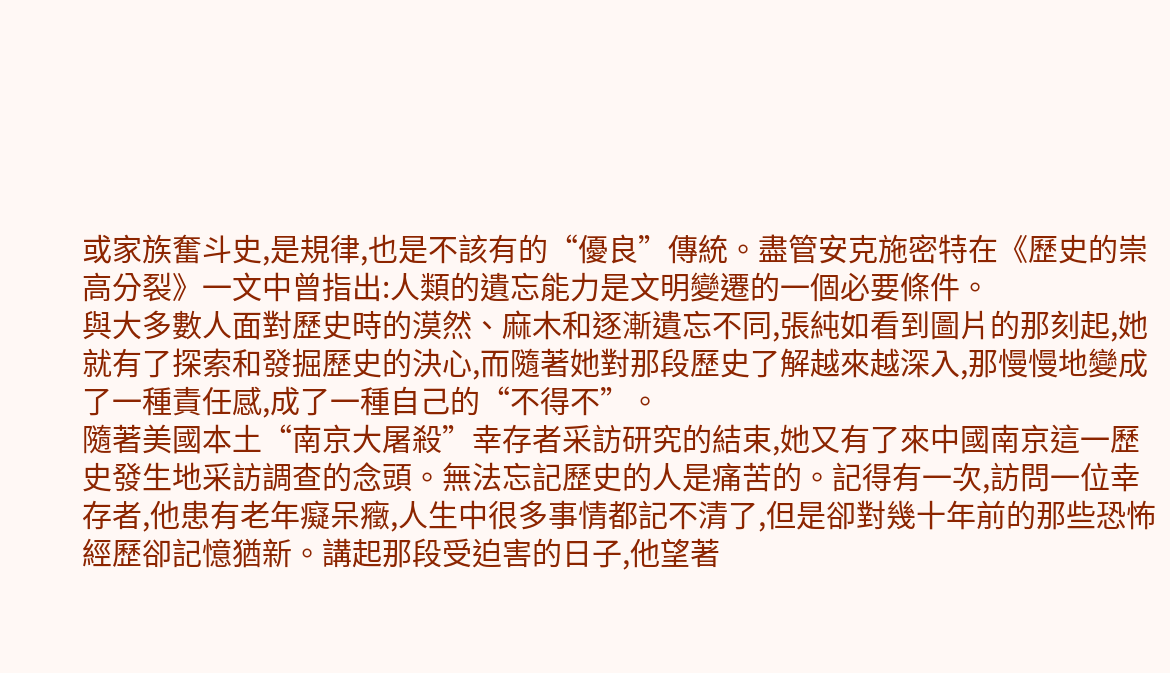或家族奮斗史,是規律,也是不該有的“優良”傳統。盡管安克施密特在《歷史的崇高分裂》一文中曾指出:人類的遺忘能力是文明變遷的一個必要條件。
與大多數人面對歷史時的漠然、麻木和逐漸遺忘不同,張純如看到圖片的那刻起,她就有了探索和發掘歷史的決心,而隨著她對那段歷史了解越來越深入,那慢慢地變成了一種責任感,成了一種自己的“不得不”。
隨著美國本土“南京大屠殺”幸存者采訪研究的結束,她又有了來中國南京這一歷史發生地采訪調查的念頭。無法忘記歷史的人是痛苦的。記得有一次,訪問一位幸存者,他患有老年癡呆癥,人生中很多事情都記不清了,但是卻對幾十年前的那些恐怖經歷卻記憶猶新。講起那段受迫害的日子,他望著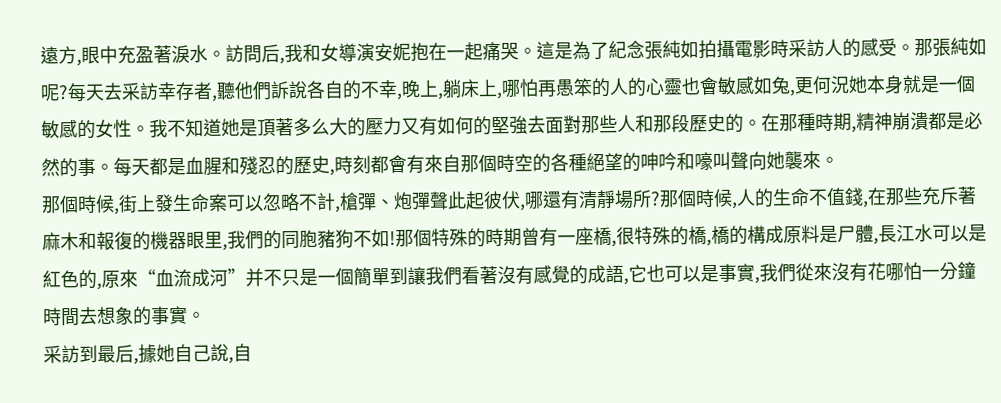遠方,眼中充盈著淚水。訪問后,我和女導演安妮抱在一起痛哭。這是為了紀念張純如拍攝電影時采訪人的感受。那張純如呢?每天去采訪幸存者,聽他們訴說各自的不幸,晚上,躺床上,哪怕再愚笨的人的心靈也會敏感如兔,更何況她本身就是一個敏感的女性。我不知道她是頂著多么大的壓力又有如何的堅強去面對那些人和那段歷史的。在那種時期,精神崩潰都是必然的事。每天都是血腥和殘忍的歷史,時刻都會有來自那個時空的各種絕望的呻吟和嚎叫聲向她襲來。
那個時候,街上發生命案可以忽略不計,槍彈、炮彈聲此起彼伏,哪還有清靜場所?那個時候,人的生命不值錢,在那些充斥著麻木和報復的機器眼里,我們的同胞豬狗不如!那個特殊的時期曾有一座橋,很特殊的橋,橋的構成原料是尸體,長江水可以是紅色的,原來“血流成河”并不只是一個簡單到讓我們看著沒有感覺的成語,它也可以是事實,我們從來沒有花哪怕一分鐘時間去想象的事實。
采訪到最后,據她自己說,自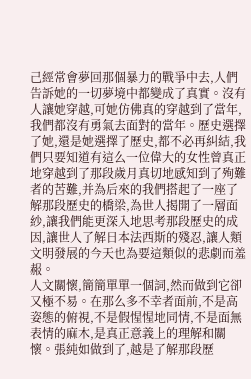己經常會夢回那個暴力的戰爭中去,人們告訴她的一切夢境中都變成了真實。沒有人讓她穿越,可她仿佛真的穿越到了當年,我們都沒有勇氣去面對的當年。歷史選擇了她,還是她選擇了歷史,都不必再糾結,我們只要知道有這么一位偉大的女性曾真正地穿越到了那段歲月真切地感知到了殉難者的苦難,并為后來的我們搭起了一座了解那段歷史的橋梁,為世人揭開了一層面紗,讓我們能更深入地思考那段歷史的成因,讓世人了解日本法西斯的殘忍,讓人類文明發展的今天也為要這類似的悲劇而羞赧。
人文關懷,簡簡單單一個詞,然而做到它卻又極不易。在那么多不幸者面前,不是高姿態的俯視,不是假惺惺地同情,不是面無表情的麻木,是真正意義上的理解和關懷。張純如做到了,越是了解那段歷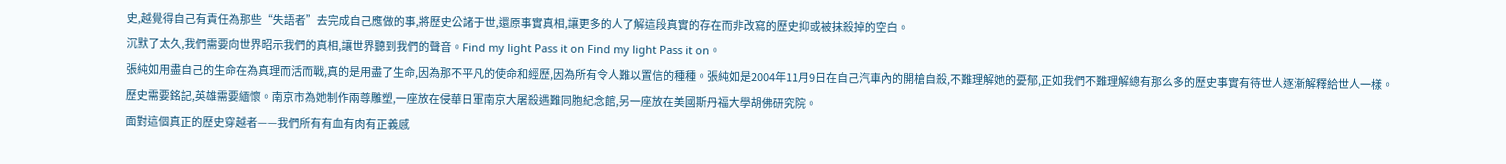史,越覺得自己有責任為那些“失語者”去完成自己應做的事,將歷史公諸于世,還原事實真相,讓更多的人了解這段真實的存在而非改寫的歷史抑或被抹殺掉的空白。
沉默了太久,我們需要向世界昭示我們的真相,讓世界聽到我們的聲音。Find my light Pass it on Find my light Pass it on。
張純如用盡自己的生命在為真理而活而戰,真的是用盡了生命,因為那不平凡的使命和經歷,因為所有令人難以置信的種種。張純如是2004年11月9日在自己汽車內的開槍自殺,不難理解她的憂郁,正如我們不難理解總有那么多的歷史事實有待世人逐漸解釋給世人一樣。
歷史需要銘記,英雄需要緬懷。南京市為她制作兩尊雕塑,一座放在侵華日軍南京大屠殺遇難同胞紀念館,另一座放在美國斯丹福大學胡佛研究院。
面對這個真正的歷史穿越者——我們所有有血有肉有正義感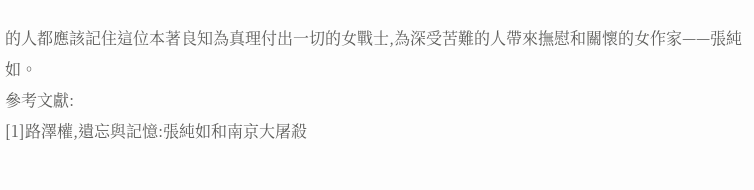的人都應該記住這位本著良知為真理付出一切的女戰士,為深受苦難的人帶來撫慰和關懷的女作家——張純如。
參考文獻:
[1]路澤權,遺忘與記憶:張純如和南京大屠殺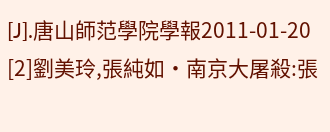[J].唐山師范學院學報2011-01-20
[2]劉美玲,張純如·南京大屠殺:張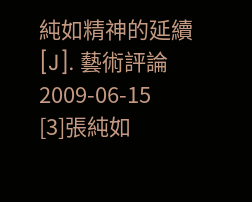純如精神的延續[J]. 藝術評論2009-06-15
[3]張純如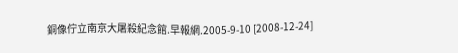銅像佇立南京大屠殺紀念館.早報網.2005-9-10 [2008-12-24]